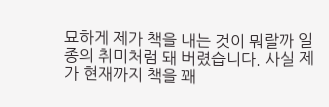묘하게 제가 책을 내는 것이 뭐랄까 일종의 취미처럼 돼 버렸습니다. 사실 제가 현재까지 책을 꽤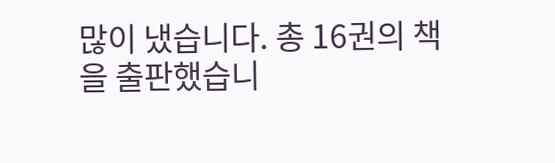많이 냈습니다. 총 16권의 책을 출판했습니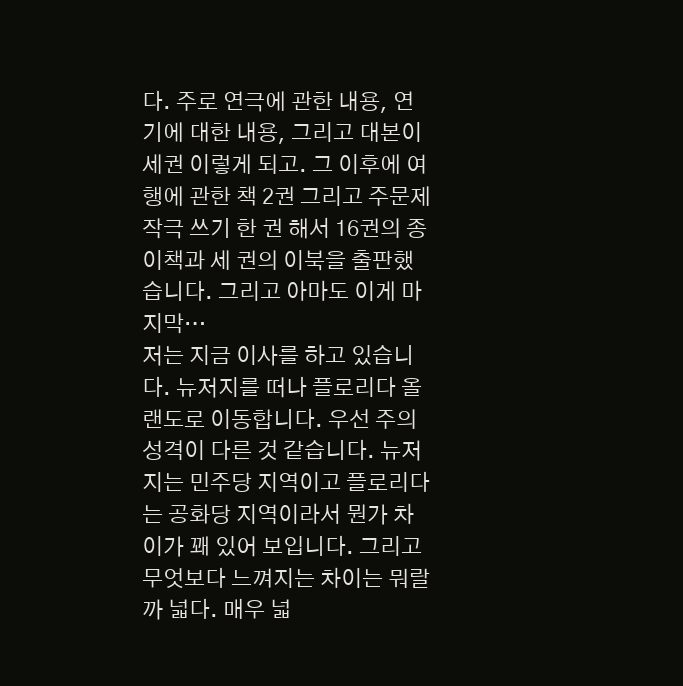다. 주로 연극에 관한 내용, 연기에 대한 내용, 그리고 대본이 세권 이렇게 되고. 그 이후에 여행에 관한 책 2권 그리고 주문제작극 쓰기 한 권 해서 16권의 종이책과 세 권의 이북을 출판했습니다. 그리고 아마도 이게 마지막…
저는 지금 이사를 하고 있습니다. 뉴저지를 떠나 플로리다 올랜도로 이동합니다. 우선 주의 성격이 다른 것 같습니다. 뉴저지는 민주당 지역이고 플로리다는 공화당 지역이라서 뭔가 차이가 꽤 있어 보입니다. 그리고 무엇보다 느껴지는 차이는 뭐랄까 넓다. 매우 넓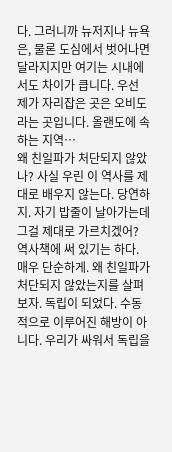다. 그러니까 뉴저지나 뉴욕은, 물론 도심에서 벗어나면 달라지지만 여기는 시내에서도 차이가 큽니다. 우선 제가 자리잡은 곳은 오비도라는 곳입니다. 올랜도에 속하는 지역…
왜 친일파가 처단되지 않았나? 사실 우린 이 역사를 제대로 배우지 않는다. 당연하지. 자기 밥줄이 날아가는데 그걸 제대로 가르치겠어? 역사책에 써 있기는 하다. 매우 단순하게. 왜 친일파가 처단되지 않았는지를 살펴보자. 독립이 되었다. 수동적으로 이루어진 해방이 아니다. 우리가 싸워서 독립을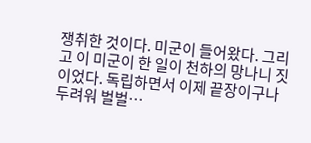쟁취한 것이다. 미군이 들어왔다. 그리고 이 미군이 한 일이 천하의 망나니 짓이었다. 독립하면서 이제 끝장이구나 두려워 벌벌…